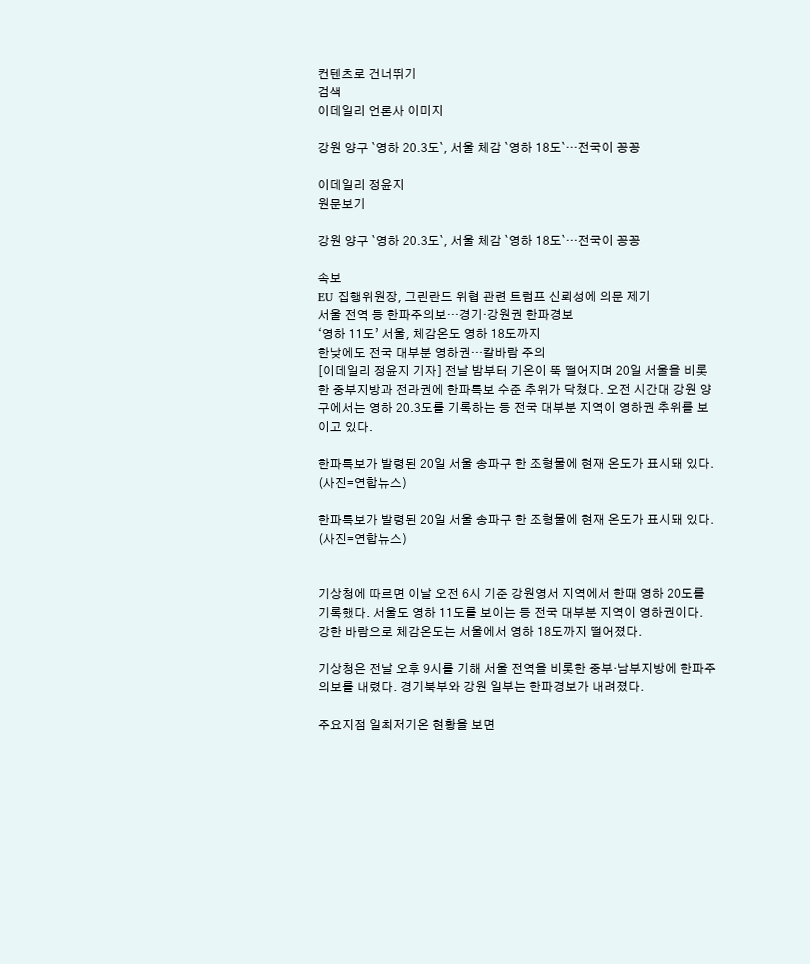컨텐츠로 건너뛰기
검색
이데일리 언론사 이미지

강원 양구 `영하 20.3도`, 서울 체감 `영하 18도`…전국이 꽁꽁

이데일리 정윤지
원문보기

강원 양구 `영하 20.3도`, 서울 체감 `영하 18도`…전국이 꽁꽁

속보
EU 집행위원장, 그린란드 위협 관련 트럼프 신뢰성에 의문 제기
서울 전역 등 한파주의보…경기·강원권 한파경보
‘영하 11도’ 서울, 체감온도 영하 18도까지
한낮에도 전국 대부분 영하권…칼바람 주의
[이데일리 정윤지 기자] 전날 밤부터 기온이 뚝 떨어지며 20일 서울을 비롯한 중부지방과 전라권에 한파특보 수준 추위가 닥쳤다. 오전 시간대 강원 양구에서는 영하 20.3도를 기록하는 등 전국 대부분 지역이 영하권 추위를 보이고 있다.

한파특보가 발령된 20일 서울 송파구 한 조형물에 현재 온도가 표시돼 있다. (사진=연합뉴스)

한파특보가 발령된 20일 서울 송파구 한 조형물에 현재 온도가 표시돼 있다. (사진=연합뉴스)


기상청에 따르면 이날 오전 6시 기준 강원영서 지역에서 한때 영하 20도를 기록했다. 서울도 영하 11도를 보이는 등 전국 대부분 지역이 영하권이다. 강한 바람으로 체감온도는 서울에서 영하 18도까지 떨어졌다.

기상청은 전날 오후 9시를 기해 서울 전역을 비롯한 중부·남부지방에 한파주의보를 내렸다. 경기북부와 강원 일부는 한파경보가 내려졌다.

주요지점 일최저기온 현황을 보면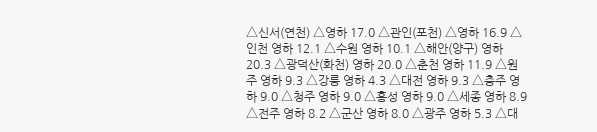△신서(연천) △영하 17.0 △관인(포천) △영하 16.9 △인천 영하 12.1 △수원 영하 10.1 △해안(양구) 영하 20.3 △광덕산(화천) 영하 20.0 △춘천 영하 11.9 △원주 영하 9.3 △강릉 영하 4.3 △대전 영하 9.3 △충주 영하 9.0 △청주 영하 9.0 △홍성 영하 9.0 △세종 영하 8.9 △전주 영하 8.2 △군산 영하 8.0 △광주 영하 5.3 △대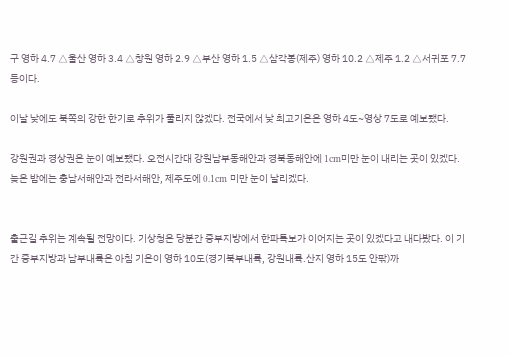구 영하 4.7 △울산 영하 3.4 △창원 영하 2.9 △부산 영하 1.5 △삼각봉(제주) 영하 10.2 △제주 1.2 △서귀포 7.7 등이다.

이날 낮에도 북쪽의 강한 한기로 추위가 풀리지 않겠다. 전국에서 낮 최고기온은 영하 4도~영상 7도로 예보됐다.

강원권과 경상권은 눈이 예보됐다. 오전시간대 강원남부동해안과 경북동해안에 1cm미만 눈이 내리는 곳이 있겠다. 늦은 밤에는 충남서해안과 전라서해안, 제주도에 0.1cm 미만 눈이 날리겠다.


출근길 추위는 계속될 전망이다. 기상청은 당분간 중부지방에서 한파특보가 이어지는 곳이 있겠다고 내다봤다. 이 기간 중부지방과 남부내륙은 아침 기온이 영하 10도(경기북부내륙, 강원내륙.산지 영하 15도 안팎)까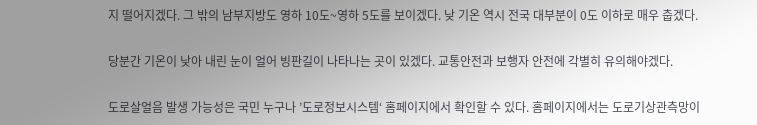지 떨어지겠다. 그 밖의 남부지방도 영하 10도~영하 5도를 보이겠다. 낮 기온 역시 전국 대부분이 0도 이하로 매우 춥겠다.

당분간 기온이 낮아 내린 눈이 얼어 빙판길이 나타나는 곳이 있겠다. 교통안전과 보행자 안전에 각별히 유의해야겠다.

도로살얼음 발생 가능성은 국민 누구나 ’도로정보시스템‘ 홈페이지에서 확인할 수 있다. 홈페이지에서는 도로기상관측망이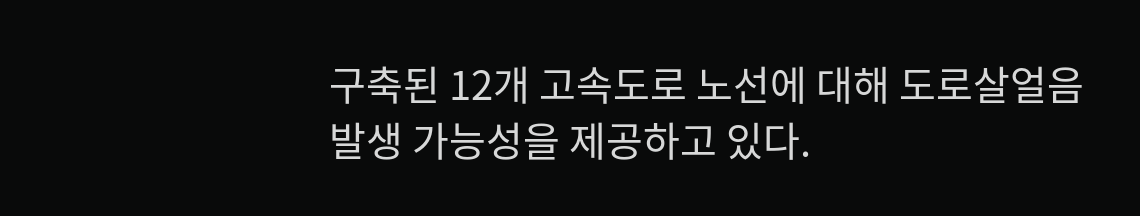구축된 12개 고속도로 노선에 대해 도로살얼음 발생 가능성을 제공하고 있다.